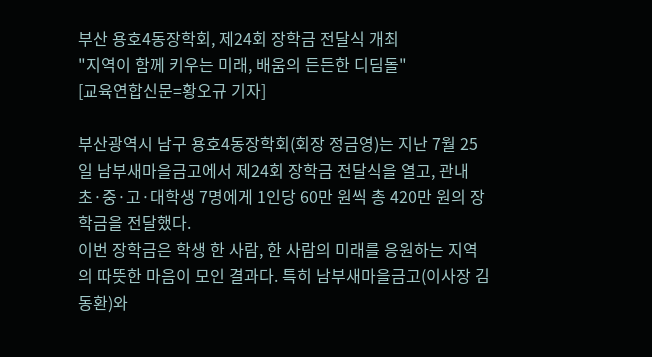부산 용호4동장학회, 제24회 장학금 전달식 개최
"지역이 함께 키우는 미래, 배움의 든든한 디딤돌"
[교육연합신문=황오규 기자]

부산광역시 남구 용호4동장학회(회장 정금영)는 지난 7월 25일 남부새마을금고에서 제24회 장학금 전달식을 열고, 관내 초·중·고·대학생 7명에게 1인당 60만 원씩 총 420만 원의 장학금을 전달했다.
이번 장학금은 학생 한 사람, 한 사람의 미래를 응원하는 지역의 따뜻한 마음이 모인 결과다. 특히 남부새마을금고(이사장 김동환)와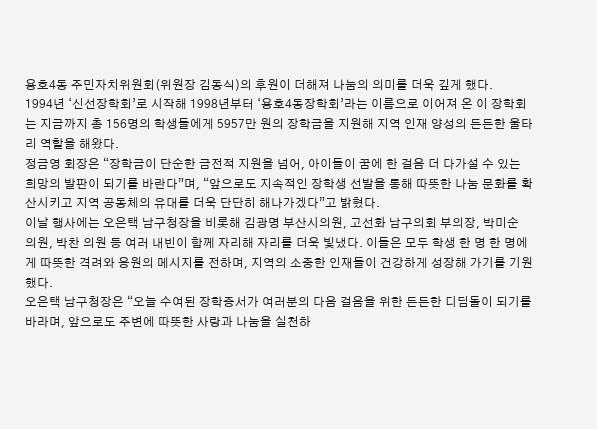용호4동 주민자치위원회(위원장 김동식)의 후원이 더해져 나눔의 의미를 더욱 깊게 했다.
1994년 ‘신선장학회’로 시작해 1998년부터 ‘용호4동장학회’라는 이름으로 이어져 온 이 장학회는 지금까지 총 156명의 학생들에게 5957만 원의 장학금을 지원해 지역 인재 양성의 든든한 울타리 역할을 해왔다.
정금영 회장은 “장학금이 단순한 금전적 지원을 넘어, 아이들이 꿈에 한 걸음 더 다가설 수 있는 희망의 발판이 되기를 바란다”며, “앞으로도 지속적인 장학생 선발을 통해 따뜻한 나눔 문화를 확산시키고 지역 공동체의 유대를 더욱 단단히 해나가겠다”고 밝혔다.
이날 행사에는 오은택 남구청장을 비롯해 김광명 부산시의원, 고선화 남구의회 부의장, 박미순 의원, 박찬 의원 등 여러 내빈이 함께 자리해 자리를 더욱 빛냈다. 이들은 모두 학생 한 명 한 명에게 따뜻한 격려와 응원의 메시지를 전하며, 지역의 소중한 인재들이 건강하게 성장해 가기를 기원했다.
오은택 남구청장은 “오늘 수여된 장학증서가 여러분의 다음 걸음을 위한 든든한 디딤돌이 되기를 바라며, 앞으로도 주변에 따뜻한 사랑과 나눔을 실천하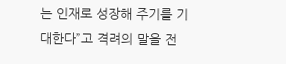는 인재로 성장해 주기를 기대한다”고 격려의 말을 전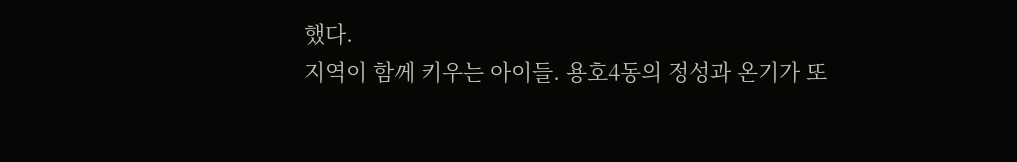했다.
지역이 함께 키우는 아이들. 용호4동의 정성과 온기가 또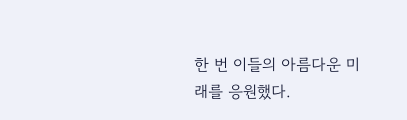한 번 이들의 아름다운 미래를 응원했다.